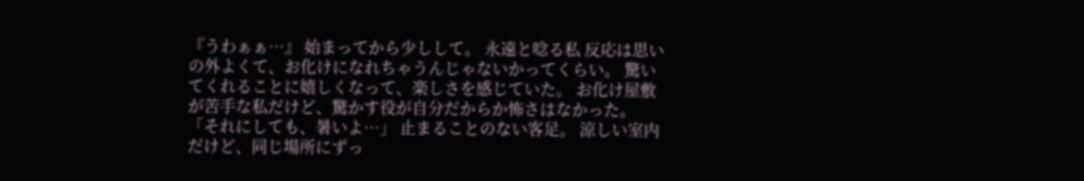『うわぁぁ…』 始まってから少しして。 永遠と唸る私 反応は思いの外よくて、お化けになれちゃうんじゃないかってくらい。 驚いてくれることに嬉しくなって、楽しさを感じていた。 お化け屋敷が苦手な私だけど、驚かす役が自分だからか怖さはなかった。 「それにしても、暑いよ…」 止まることのない客足。 涼しい室内だけど、同じ場所にずっ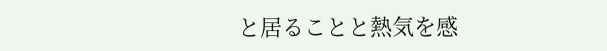と居ることと熱気を感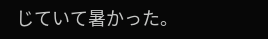じていて暑かった。